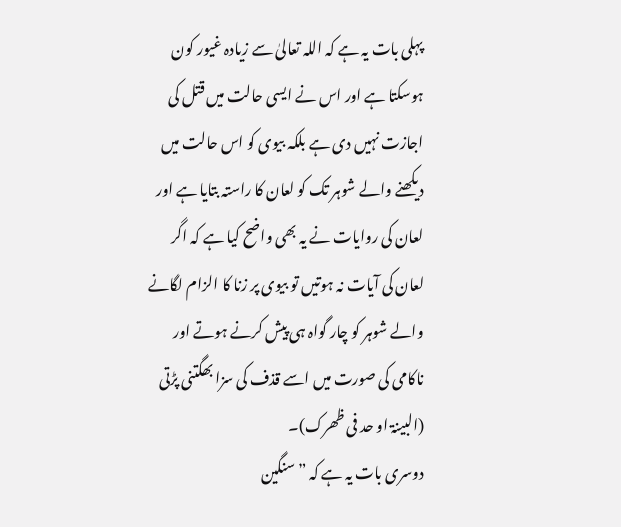پہلی بات یہ ہے کہ اللہ تعالیٰ سے زیادہ غیور کون ہوسکتا ہے اور اس نے ایسی حالت میں قتل کی اجازت نہیں دی ہے بلکہ بیوی کو اس حالت میں دیکھنے والے شوہر تک کو لعان کا راستہ بتایا ہے اور لعان کی روایات نے یہ بھی واضح کیا ہے کہ اگر لعان کی آیات نہ ہوتیں تو بیوی پر زنا کا الزام لگانے والے شوہر کو چار گواہ ہی پیش کرنے ہوتے اور ناکامی کی صورت میں اسے قذف کی سزا بھگتنی پڑتی (البینۃ او حد فی ظھرک)۔
دوسری بات یہ ہے کہ ”سنگین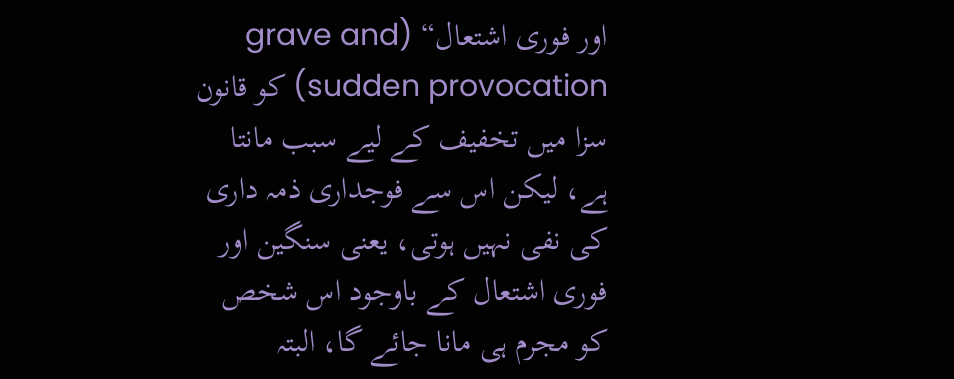اور فوری اشتعال“ (grave and sudden provocation) کو قانون سزا میں تخفیف کے لیے سبب مانتا ہے، لیکن اس سے فوجداری ذمہ داری کی نفی نہیں ہوتی، یعنی سنگین اور فوری اشتعال کے باوجود اس شخص کو مجرم ہی مانا جائے گا، البتہ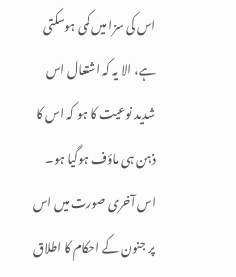اس کی سزا میں کمی ہوسکتی ہے، الا یہ کہ اشتعال اس شدید نوعیت کا ہو کہ اس کا ذہن ہی ماؤف ہوگیا ہو۔ اس آخری صورت میں اس پر جنون کے احکام کا اطلاق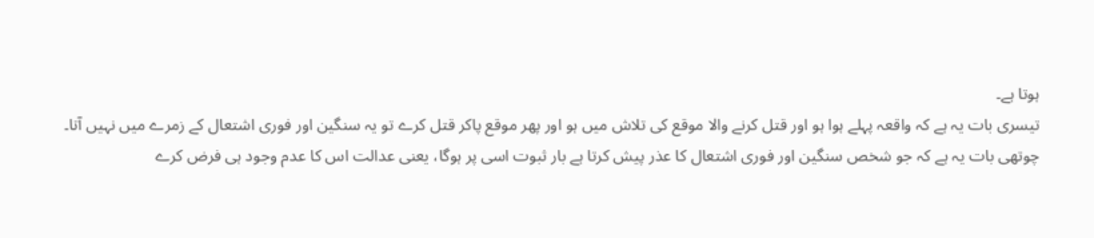ہوتا ہے۔
تیسری بات یہ ہے کہ واقعہ پہلے ہوا ہو اور قتل کرنے والا موقع کی تلاش میں ہو اور پھر موقع پاکر قتل کرے تو یہ سنگین اور فوری اشتعال کے زمرے میں نہیں آتا۔
چوتھی بات یہ ہے کہ جو شخص سنگین اور فوری اشتعال کا عذر پیش کرتا ہے بار ثبوت اسی پر ہوگا، یعنی عدالت اس کا عدم وجود ہی فرض کرے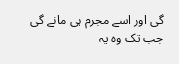گی اور اسے مجرم ہی مانے گی جب تک وہ یہ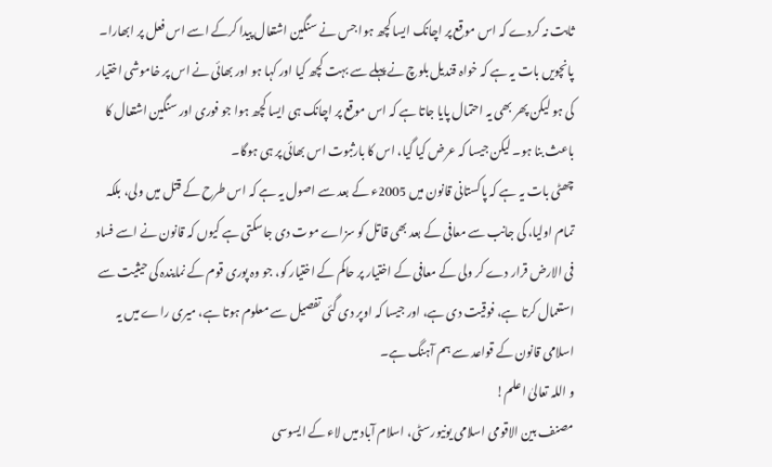ثابت نہ کردے کہ اس موقع پر اچانک ایسا کچھ ہوا جس نے سنگین اشتعال پیدا کرکے اسے اس فعل پر ابھارا۔
پانچویں بات یہ ہے کہ خواہ قندیل بلوچ نے پہلے سے بہت کچھ کیا اور کہا ہو اور بھائی نے اس پر خاموشی اختیار کی ہو لیکن پھر بھی یہ احتمال پایا جاتا ہے کہ اس موقع پر اچانک ہی ایسا کچھ ہوا جو فوری اور سنگین اشتعال کا باعث بنا ہو۔ لیکن جیسا کہ عرض کیا گیا، اس کا بارثبوت اس بھائی پر ہی ہوگا۔
چھٹی بات یہ ہے کہ پاکستانی قانون میں 2005ء کے بعد سے اصول یہ ہے کہ اس طرح کے قتل میں ولی، بلکہ تمام اولیا، کی جانب سے معافی کے بعد بھی قاتل کو سزاے موت دی جاسکتی ہے کیوں کہ قانون نے اسے فساد فی الارض قرار دے کر ولی کے معافی کے اختیار پر حاکم کے اختیار کو، جو وہ پوری قوم کے نمایندہ کی حیثیت سے استعمال کرتا ہے، فوقیت دی ہے، اور جیسا کہ اوپر دی گئی تفصیل سے معلوم ہوتا ہے، میری راے میں یہ اسلامی قانون کے قواعد سے ہم آہنگ ہے۔
و اللہ تعالیٰ اعلم!
مصنف بین الاقومی اسلامی یونیورسٹی، اسلام آباد میں لاء کے ایسوسی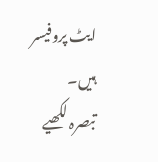ایٹ پروفیسر ہیں۔
تبصرہ لکھیے